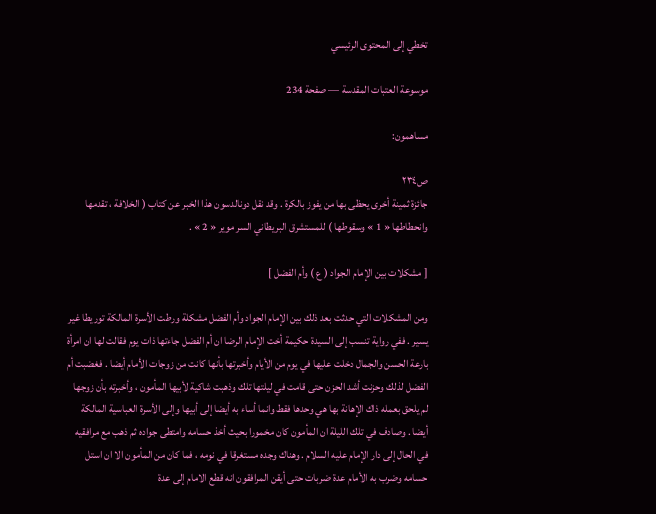تخطي إلى المحتوى الرئيسي

موسوعة العتبات المقدسة — صفحة 234

مساهمون:

ص٢٣٤
جائزة ثمينة أخرى يحظى بها من يفوز بالكرة . وقد نقل دونالدسون هذا الخبر عن كتاب ( الخلافة ، تقدمها وانحطاطها « 1 » وسقوطها ) للمستشرق البريطاني السر موير « 2 » .

[ مشكلات بين الإمام الجواد ( ع ) وأم الفضل ]

ومن المشكلات التي حدثت بعد ذلك بين الإمام الجواد وأم الفضل مشكلة ورطت الأسرة المالكة توريطا غير يسير . ففي رواية تنسب إلى السيدة حكيمة أخت الإمام الرضا ان أم الفضل جاءتها ذات يوم فقالت لها ان امرأة بارعة الحسن والجمال دخلت عليها في يوم من الأيام وأخبرتها بأنها كانت من زوجات الأمام أيضا . فغضبت أم الفضل لذلك وحزنت أشد الحزن حتى قامت في ليلتها تلك وذهبت شاكية لأبيها المأمون ، وأخبرته بأن زوجها لم يلحق بعمله ذاك الإهانة بها هي وحدها فقط وانما أساء به أيضا إلى أبيها وإلى الأسرة العباسية المالكة أيضا . وصادف في تلك الليلة ان المأمون كان مخمورا بحيث أخذ حسامه وامتطى جواده ثم ذهب مع مرافقيه في الحال إلى دار الإمام عليه السلام . وهناك وجده مستغرقا في نومه ، فما كان من المأمون الا ان استل حسامه وضرب به الأمام عدة ضربات حتى أيقن المرافقون انه قطع الامام إلى عدة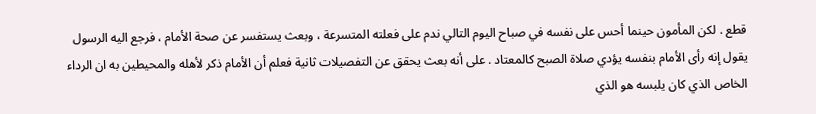قطع . لكن المأمون حينما أحس على نفسه في صباح اليوم التالي ندم على فعلته المتسرعة ، وبعث يستفسر عن صحة الأمام ، فرجع اليه الرسول يقول إنه رأى الأمام بنفسه يؤدي صلاة الصبح كالمعتاد . على أنه بعث يحقق عن التفصيلات ثانية فعلم أن الأمام ذكر لأهله والمحيطين به ان الرداء الخاص الذي كان يلبسه هو الذي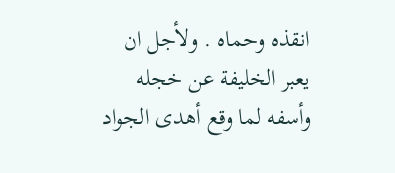انقذه وحماه . ولأجل ان يعبر الخليفة عن خجله وأسفه لما وقع أهدى الجواد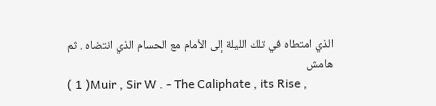الذي امتطاه في تلك الليلة إلى الأمام مع الحسام الذي انتضاه . ثم
هامش
( 1 )Muir , Sir W . - The Caliphate , its Rise ,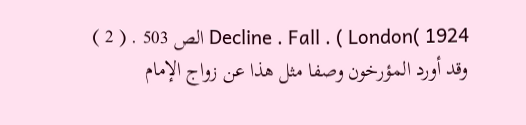Decline . Fall . ( London( 1924 الص 503 . ( 2 ) وقد أورد المؤرخون وصفا مثل هذا عن زواج الإمام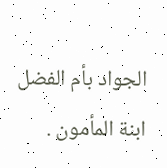الجواد بأم الفضل ابنة المأمون .